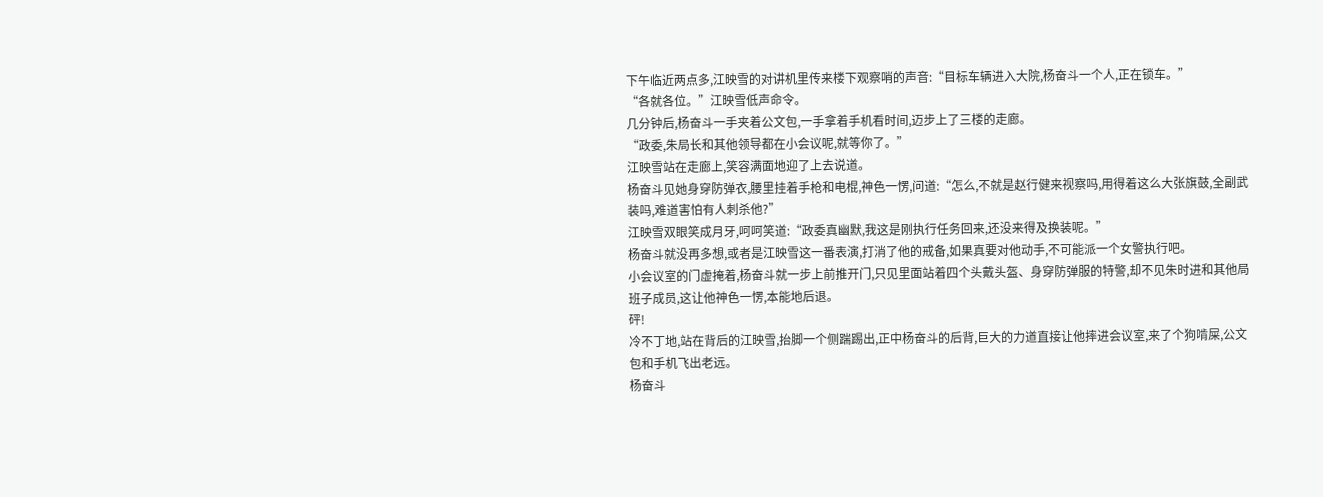下午临近两点多,江映雪的对讲机里传来楼下观察哨的声音:“目标车辆进入大院,杨奋斗一个人,正在锁车。”
“各就各位。”江映雪低声命令。
几分钟后,杨奋斗一手夹着公文包,一手拿着手机看时间,迈步上了三楼的走廊。
“政委,朱局长和其他领导都在小会议呢,就等你了。”
江映雪站在走廊上,笑容满面地迎了上去说道。
杨奋斗见她身穿防弹衣,腰里挂着手枪和电棍,神色一愣,问道:“怎么,不就是赵行健来视察吗,用得着这么大张旗鼓,全副武装吗,难道害怕有人刺杀他?”
江映雪双眼笑成月牙,呵呵笑道:“政委真幽默,我这是刚执行任务回来,还没来得及换装呢。”
杨奋斗就没再多想,或者是江映雪这一番表演,打消了他的戒备,如果真要对他动手,不可能派一个女警执行吧。
小会议室的门虚掩着,杨奋斗就一步上前推开门,只见里面站着四个头戴头盔、身穿防弹服的特警,却不见朱时进和其他局班子成员,这让他神色一愣,本能地后退。
砰!
冷不丁地,站在背后的江映雪,抬脚一个侧踹踢出,正中杨奋斗的后背,巨大的力道直接让他摔进会议室,来了个狗啃屎,公文包和手机飞出老远。
杨奋斗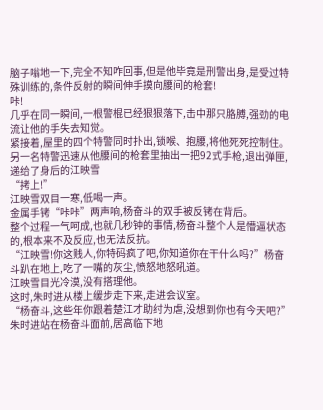脑子嗡地一下,完全不知咋回事,但是他毕竟是刑警出身,是受过特殊训练的,条件反射的瞬间伸手摸向腰间的枪套!
咔!
几乎在同一瞬间,一根警棍已经狠狠落下,击中那只胳膊,强劲的电流让他的手失去知觉。
紧接着,屋里的四个特警同时扑出,锁喉、抱腰,将他死死控制住。另一名特警迅速从他腰间的枪套里抽出一把92式手枪,退出弹匣,递给了身后的江映雪
“拷上!”
江映雪双目一寒,低喝一声。
金属手铐“咔咔”两声响,杨奋斗的双手被反铐在背后。
整个过程一气呵成,也就几秒钟的事情,杨奋斗整个人是懵逼状态的,根本来不及反应,也无法反抗。
“江映雪!你这贱人,你特码疯了吧,你知道你在干什么吗?”杨奋斗趴在地上,吃了一嘴的灰尘,愤怒地怒吼道。
江映雪目光冷漠,没有搭理他。
这时,朱时进从楼上缓步走下来,走进会议室。
“杨奋斗,这些年你跟着楚江才助纣为虐,没想到你也有今天吧?”
朱时进站在杨奋斗面前,居高临下地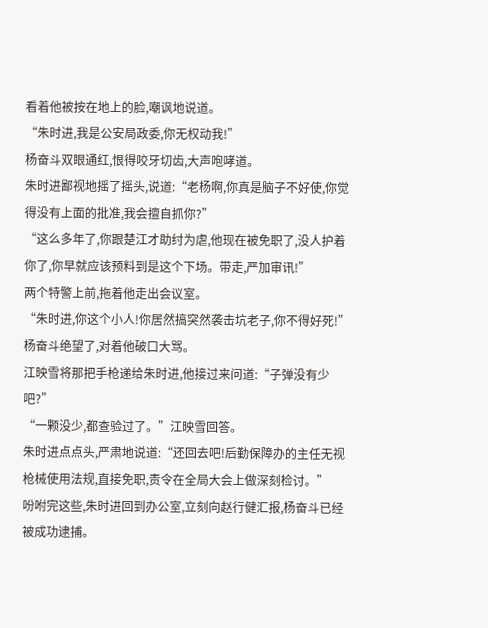看着他被按在地上的脸,嘲讽地说道。
“朱时进,我是公安局政委,你无权动我!”
杨奋斗双眼通红,恨得咬牙切齿,大声咆哮道。
朱时进鄙视地摇了摇头,说道:“老杨啊,你真是脑子不好使,你觉得没有上面的批准,我会擅自抓你?”
“这么多年了,你跟楚江才助纣为虐,他现在被免职了,没人护着你了,你早就应该预料到是这个下场。带走,严加审讯!”
两个特警上前,拖着他走出会议室。
“朱时进,你这个小人!你居然搞突然袭击坑老子,你不得好死!”
杨奋斗绝望了,对着他破口大骂。
江映雪将那把手枪递给朱时进,他接过来问道:“子弹没有少吧?”
“一颗没少,都查验过了。”江映雪回答。
朱时进点点头,严肃地说道:“还回去吧!后勤保障办的主任无视枪械使用法规,直接免职,责令在全局大会上做深刻检讨。”
吩咐完这些,朱时进回到办公室,立刻向赵行健汇报,杨奋斗已经被成功逮捕。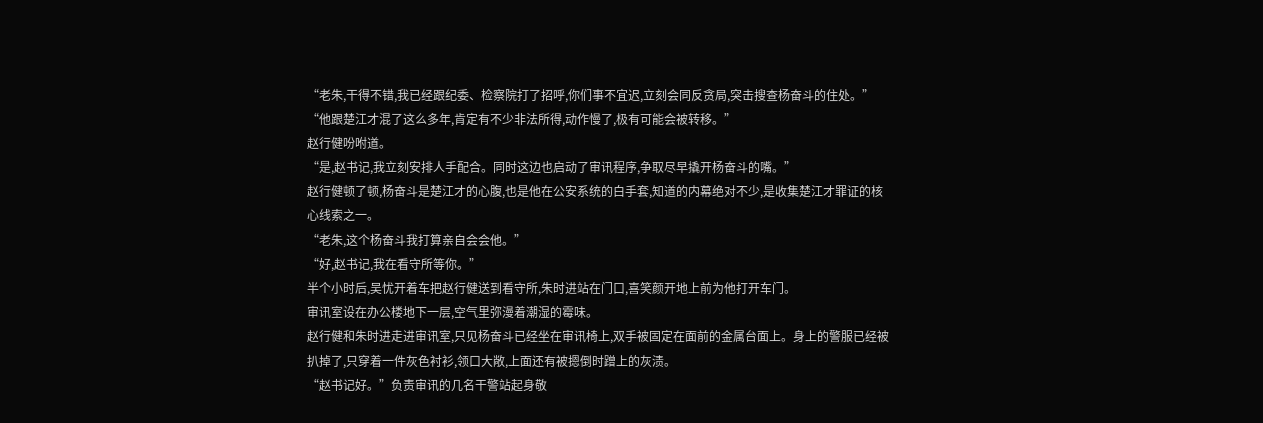“老朱,干得不错,我已经跟纪委、检察院打了招呼,你们事不宜迟,立刻会同反贪局,突击搜查杨奋斗的住处。”
“他跟楚江才混了这么多年,肯定有不少非法所得,动作慢了,极有可能会被转移。”
赵行健吩咐道。
“是,赵书记,我立刻安排人手配合。同时这边也启动了审讯程序,争取尽早撬开杨奋斗的嘴。”
赵行健顿了顿,杨奋斗是楚江才的心腹,也是他在公安系统的白手套,知道的内幕绝对不少,是收集楚江才罪证的核心线索之一。
“老朱,这个杨奋斗我打算亲自会会他。”
“好,赵书记,我在看守所等你。”
半个小时后,吴忧开着车把赵行健送到看守所,朱时进站在门口,喜笑颜开地上前为他打开车门。
审讯室设在办公楼地下一层,空气里弥漫着潮湿的霉味。
赵行健和朱时进走进审讯室,只见杨奋斗已经坐在审讯椅上,双手被固定在面前的金属台面上。身上的警服已经被扒掉了,只穿着一件灰色衬衫,领口大敞,上面还有被摁倒时蹭上的灰渍。
“赵书记好。”负责审讯的几名干警站起身敬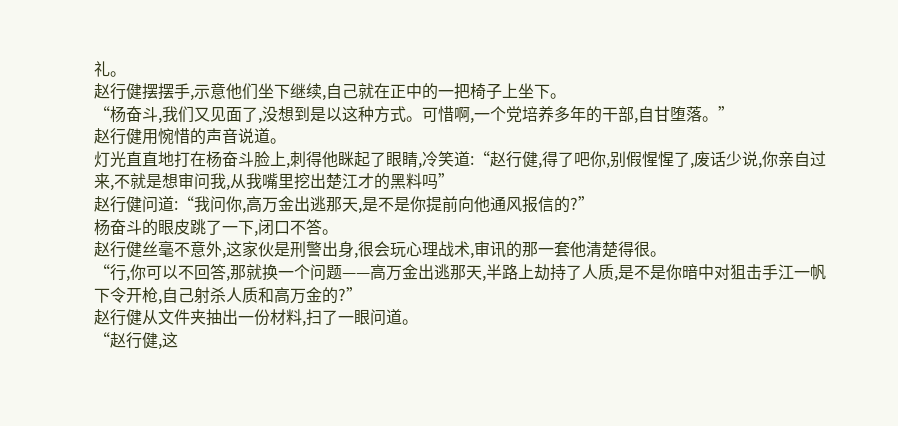礼。
赵行健摆摆手,示意他们坐下继续,自己就在正中的一把椅子上坐下。
“杨奋斗,我们又见面了,没想到是以这种方式。可惜啊,一个党培养多年的干部,自甘堕落。”
赵行健用惋惜的声音说道。
灯光直直地打在杨奋斗脸上,刺得他眯起了眼睛,冷笑道:“赵行健,得了吧你,别假惺惺了,废话少说,你亲自过来,不就是想审问我,从我嘴里挖出楚江才的黑料吗”
赵行健问道:“我问你,高万金出逃那天,是不是你提前向他通风报信的?”
杨奋斗的眼皮跳了一下,闭口不答。
赵行健丝毫不意外,这家伙是刑警出身,很会玩心理战术,审讯的那一套他清楚得很。
“行,你可以不回答,那就换一个问题——高万金出逃那天,半路上劫持了人质,是不是你暗中对狙击手江一帆下令开枪,自己射杀人质和高万金的?”
赵行健从文件夹抽出一份材料,扫了一眼问道。
“赵行健,这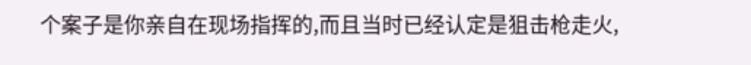个案子是你亲自在现场指挥的,而且当时已经认定是狙击枪走火,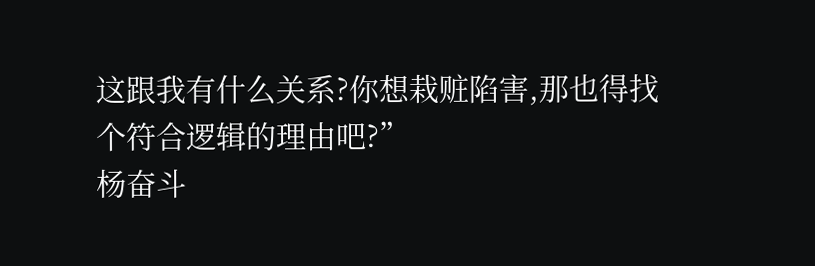这跟我有什么关系?你想栽赃陷害,那也得找个符合逻辑的理由吧?”
杨奋斗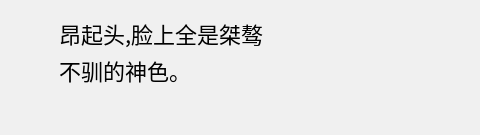昂起头,脸上全是桀骜不驯的神色。